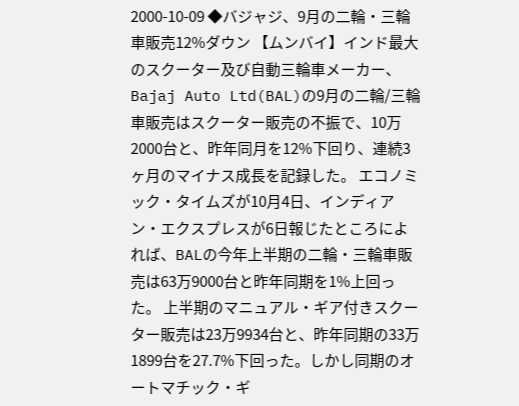2000-10-09 ◆バジャジ、9月の二輪・三輪車販売12%ダウン 【ムンバイ】インド最大のスクーター及び自動三輪車メーカー、Bajaj Auto Ltd(BAL)の9月の二輪/三輪車販売はスクーター販売の不振で、10万2000台と、昨年同月を12%下回り、連続3ヶ月のマイナス成長を記録した。 エコノミック・タイムズが10月4日、インディアン・エクスプレスが6日報じたところによれば、BALの今年上半期の二輪・三輪車販売は63万9000台と昨年同期を1%上回った。 上半期のマニュアル・ギア付きスクーター販売は23万9934台と、昨年同期の33万1899台を27.7%下回った。しかし同期のオートマチック・ギ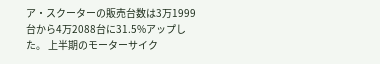ア・スクーターの販売台数は3万1999台から4万2088台に31.5%アップした。 上半期のモーターサイク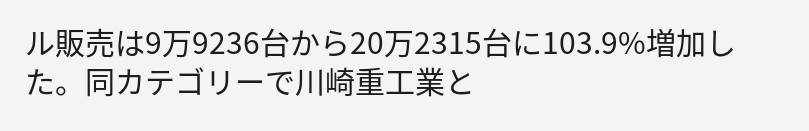ル販売は9万9236台から20万2315台に103.9%増加した。同カテゴリーで川崎重工業と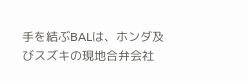手を結ぶBALは、ホンダ及びスズキの現地合弁会社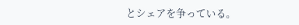とシェアを争っている。